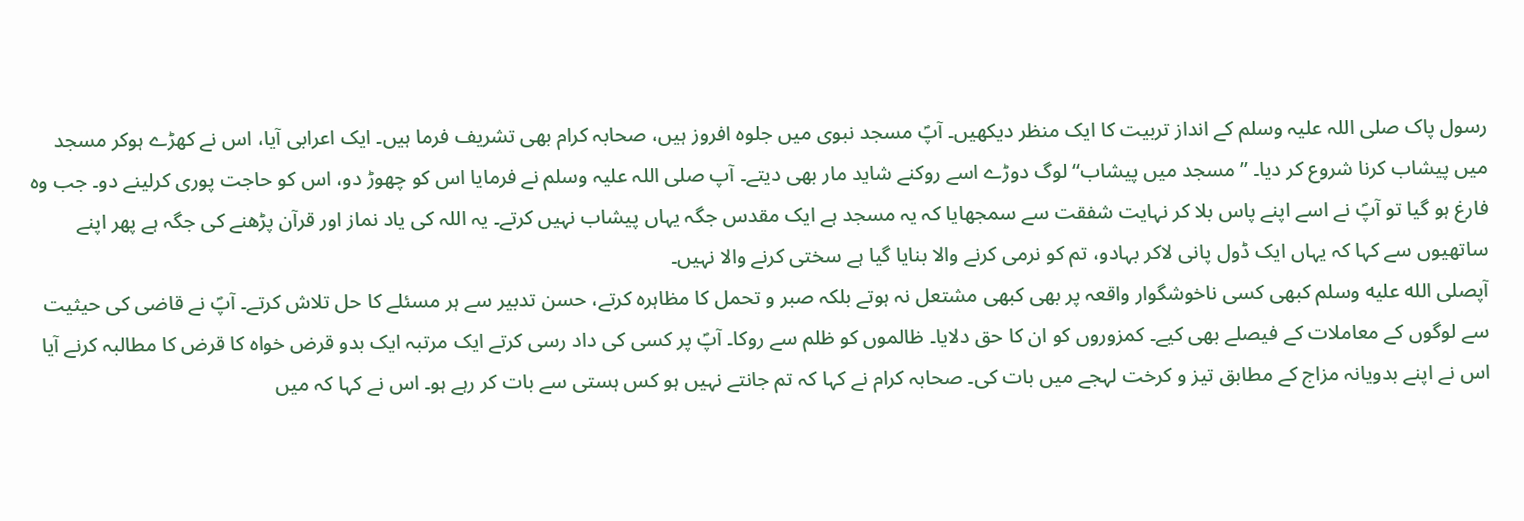رسول پاک صلی اللہ علیہ وسلم کے انداز تربیت کا ایک منظر دیکھیں۔ آپؐ مسجد نبوی میں جلوہ افروز ہیں، صحابہ کرام بھی تشریف فرما ہیں۔ ایک اعرابی آیا، اس نے کھڑے ہوکر مسجد میں پیشاب کرنا شروع کر دیا۔ ’’مسجد میں پیشاب‘‘ لوگ دوڑے اسے روکنے شاید مار بھی دیتے۔ آپ صلی اللہ علیہ وسلم نے فرمایا اس کو چھوڑ دو، اس کو حاجت پوری کرلینے دو۔ جب وہ فارغ ہو گیا تو آپؐ نے اسے اپنے پاس بلا کر نہایت شفقت سے سمجھایا کہ یہ مسجد ہے ایک مقدس جگہ یہاں پیشاب نہیں کرتے۔ یہ اللہ کی یاد نماز اور قرآن پڑھنے کی جگہ ہے پھر اپنے ساتھیوں سے کہا کہ یہاں ایک ڈول پانی لاکر بہادو، تم کو نرمی کرنے والا بنایا گیا ہے سختی کرنے والا نہیں۔
آپصلى الله عليه وسلم کبھی کسی ناخوشگوار واقعہ پر بھی کبھی مشتعل نہ ہوتے بلکہ صبر و تحمل کا مظاہرہ کرتے، حسن تدبیر سے ہر مسئلے کا حل تلاش کرتے۔ آپؐ نے قاضی کی حیثیت سے لوگوں کے معاملات کے فیصلے بھی کیے۔ کمزوروں کو ان کا حق دلایا۔ ظالموں کو ظلم سے روکا۔ آپؐ پر کسی کی داد رسی کرتے ایک مرتبہ ایک بدو قرض خواہ کا قرض کا مطالبہ کرنے آیا اس نے اپنے بدویانہ مزاج کے مطابق تیز و کرخت لہجے میں بات کی۔ صحابہ کرام نے کہا کہ تم جانتے نہیں ہو کس ہستی سے بات کر رہے ہو۔ اس نے کہا کہ میں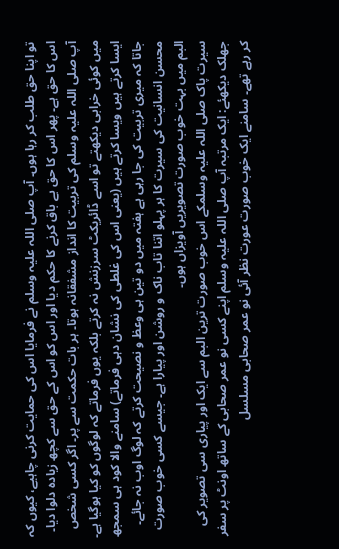تو اپنا حق طلب کر رہا ہوں۔ آپ صلی اللہ علیہ وسلم نے فرمایا اس کی حمایت کرنی چاہیے، کیوں کہ اس کا حق ہے۔ پھر اس کا حق بے باق کرنے کا حکم دیا اور اس کو اس کے حق سے کچھ زیادہ دلوا دیا۔ آپ صلی اللہ علیہ وسلم کی تربیت کا انداز مشفقانہ ہوتا۔ ہر بات حکمت سے پر۔ اگر کسی شخص میں کوئی خرابی دیکھتے تو اسے ڈائریکٹ سرزنش نہ کرتے بلکہ یوں فرماتے کہ لوگوں کو کیا ہوگیا ہے۔ ایسا کرتے ہیں ویسا کرتے ہیں (یعنی اس کی غلطی کی نشان دہی فرماتے) سامنے والا کود ہی سمجھ جاتا کہ میری تربیت کی جا رہی ہے ہفتہ میں دو تین ہی وعظ و نصیحت کرتے کہ لوگ اوب نہ جائے۔
محسن انسانیت کی سیرت کا ہر پہلو اتنا تاب ناک و روشن اور پیارا ہے۔ جیسے کسی خوب صورت البم میں بہت خوب صورت تصویریں آویزاں ہوں۔
سیرت پاک صلی اللہ علیہ وسلمکے اس خوب صورت ترین البم سے ایک اور پیاری سی تصویر کی جھلک دیکھئے: ایک مرتبہ آپ صلی اللہ علیہ وسلم اپنے کسی نو عمر صحابی کے ساتھ اونٹ پر سفر کر رہے تھے۔ سامنے ایک خوب صورت عورت نظر آئی نو عمر صحابی مسلسل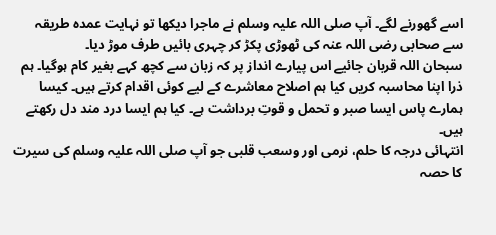اسے گھورنے لگے۔ آپ صلی اللہ علیہ وسلم نے ماجرا دیکھا تو نہایت عمدہ طریقہ سے صحابی رضی اللہ عنہ کی ٹھوڑی پکڑ کر چہری بائیں طرف موڑ دیا۔
سبحان اللہ قربان جائیے اس پیارے انداز پر کہ زبان سے کچھ کہے بغیر کام ہوگیا۔ ہم ذرا اپنا محاسبہ کریں کیا ہم اصلاح معاشرے کے لیے کوئی اقدام کرتے ہیں۔ کیسا ہمارے پاس ایسا صبر و تحمل و قوتِ برداشت ہے۔ کیا ہم ایسا درد مند دل رکھتے ہیں۔
انتہائی درجہ کا حلم، نرمی اور وسعب قلبی جو آپ صلی اللہ علیہ وسلم کی سیرت کا حصہ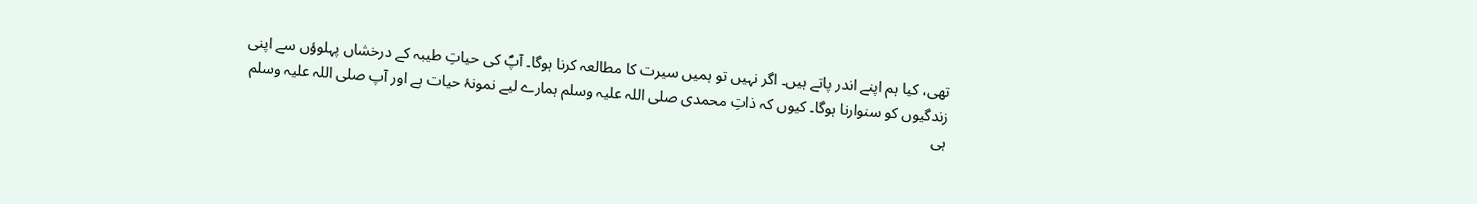تھی، کیا ہم اپنے اندر پاتے ہیں۔ اگر نہیں تو ہمیں سیرت کا مطالعہ کرنا ہوگا۔ آپؐ کی حیاتِ طیبہ کے درخشاں پہلوؤں سے اپنی زندگیوں کو سنوارنا ہوگا۔ کیوں کہ ذاتِ محمدی صلی اللہ علیہ وسلم ہمارے لیے نمونۂ حیات ہے اور آپ صلی اللہ علیہ وسلم ہی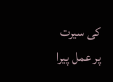کی سیرت پر عمل پیرا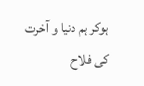ہوکر ہم دنیا و آخرت کی فلاح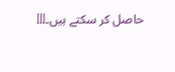حاصل کر سکتے ہیں۔lll